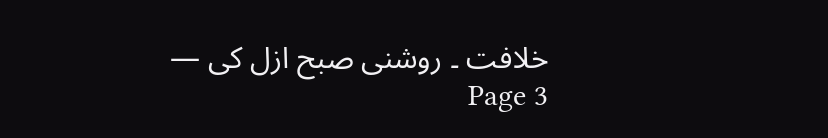خلافت ۔ روشنی صبح ازل کی — Page 3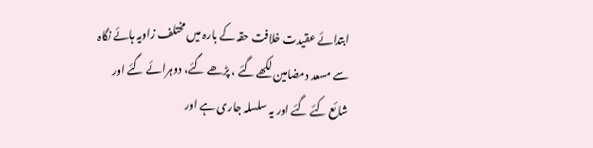ابتدائے عقیدت خلافت حقہ کے بارہ میں مختلف زاویہ ہائے نگاہ سے مسعد دمضامین لکھے گئے ، پڑھے گئے، دوہرائے گئے اور شائع کئے گئے اور یہ سلسلہ جاری ہے اور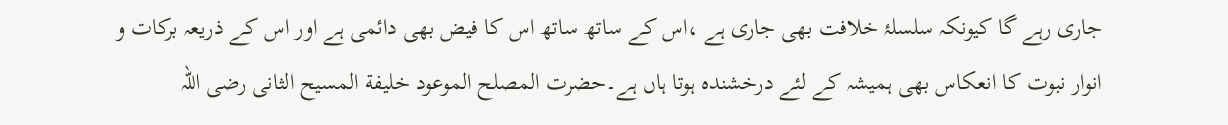جاری رہے گا کیونکہ سلسلۂ خلافت بھی جاری ہے ،اس کے ساتھ ساتھ اس کا فیض بھی دائمی ہے اور اس کے ذریعہ برکات و انوار نبوت کا انعکاس بھی ہمیشہ کے لئے درخشندہ ہوتا ہاں ہے۔حضرت المصلح الموعود خلیفة المسیح الثانی رضی اللہ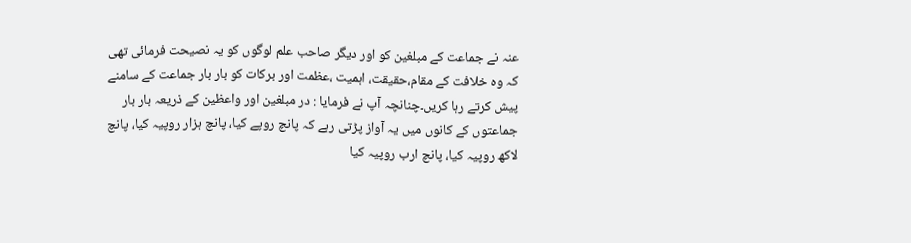عنہ نے جماعت کے مبلغین کو اور دیگر صاحب علم لوگوں کو یہ نصیحت فرمائی تھی کہ وہ خلافت کے مقام،حقیقت، اہمیت ،عظمت اور برکات کو بار بار جماعت کے سامنے پیش کرتے رہا کریں۔چنانچہ آپ نے فرمایا : در مبلغین اور واعظین کے ذریعہ بار بار جماعتوں کے کانوں میں یہ آواز پڑتی رہے کہ پانچ روپے کیا، پانچ ہزار روپیہ کیا، پانچ لاکھ روپیہ کیا، پانچ ارب روپیہ کیا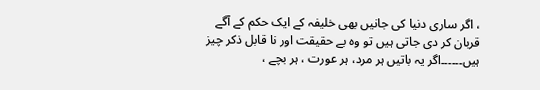، اگر ساری دنیا کی جانیں بھی خلیفہ کے ایک حکم کے آگے قربان کر دی جاتی ہیں تو وہ بے حقیقت اور نا قابل ذکر چیز ہیں۔۔۔۔۔۔اگر یہ باتیں ہر مرد، ہر عورت ، ہر بچے ،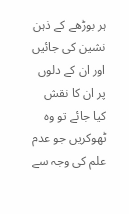ہر بوڑھے کے ذہن نشین کی جائیں اور ان کے دلوں پر ان کا نقش کیا جائے تو وہ ٹھوکریں جو عدم علم کی وجہ سے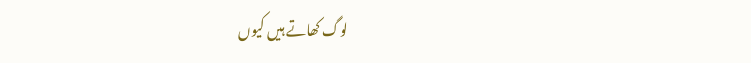لوگ کھاتے ہیں کیوں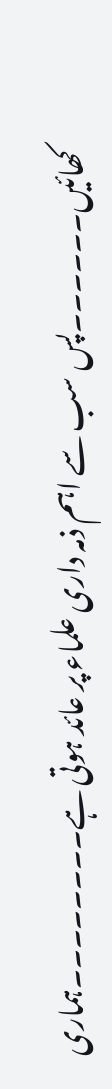کھائیں۔۔۔۔۔۔پس سب سے اہم ذمہ داری علماء پر عائد ہوتی ہے۔۔۔۔۔۔۔۔ہماری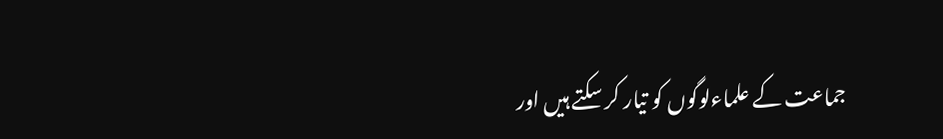جماعت کے علماءلوگوں کو تیار کر سکتے ہیں اور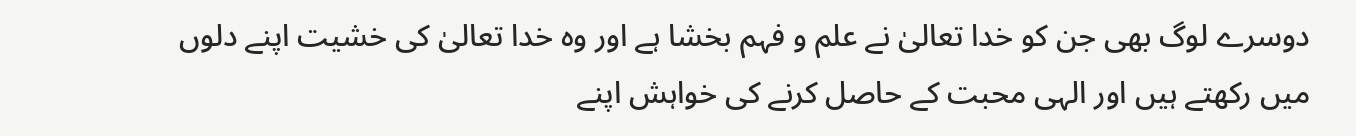دوسرے لوگ بھی جن کو خدا تعالیٰ نے علم و فہم بخشا ہے اور وہ خدا تعالیٰ کی خشیت اپنے دلوں میں رکھتے ہیں اور الہی محبت کے حاصل کرنے کی خواہش اپنے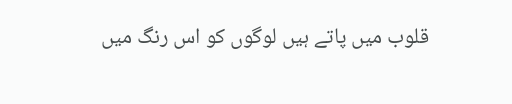قلوب میں پاتے ہیں لوگوں کو اس رنگ میں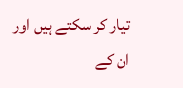تیار کر سکتے ہیں اور ان کے